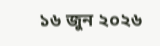১৬ জুন ২০২৬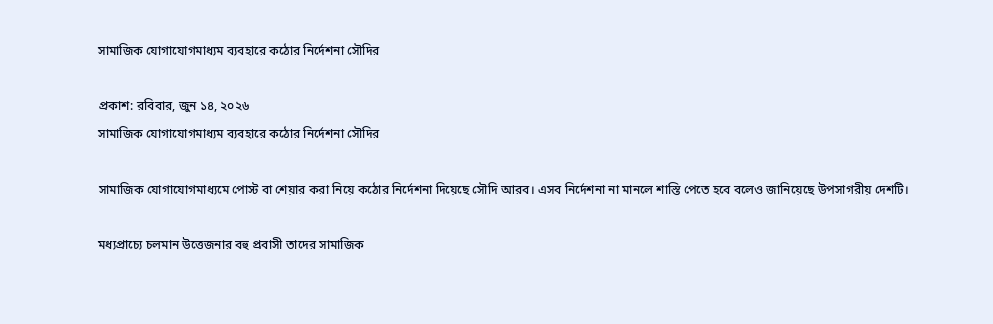সামাজিক যোগাযোগমাধ্যম ব্যবহারে কঠোর নির্দেশনা সৌদির

প্রকাশ: রবিবার, জুন ১৪, ২০২৬
সামাজিক যোগাযোগমাধ্যম ব্যবহারে কঠোর নির্দেশনা সৌদির

সামাজিক যোগাযোগমাধ্যমে পোস্ট বা শেয়ার করা নিয়ে কঠোর নির্দেশনা দিয়েছে সৌদি আরব। এসব নির্দেশনা না মানলে শাস্তি পেতে হবে বলেও জানিয়েছে উপসাগরীয় দেশটি।

মধ্যপ্রাচ্যে চলমান উত্তেজনার বহু প্রবাসী তাদের সামাজিক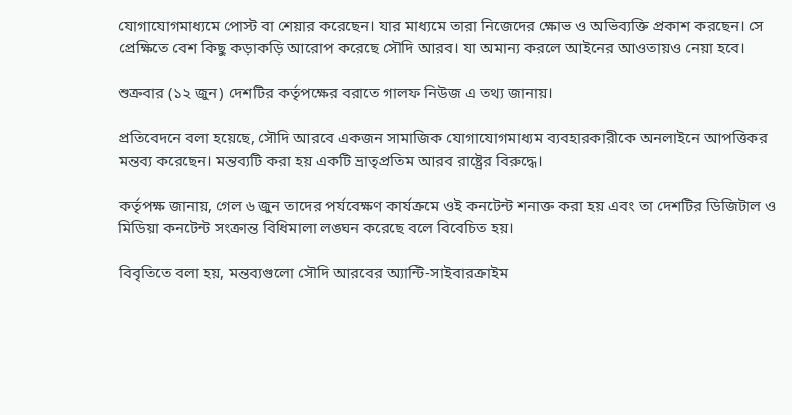যোগাযোগমাধ্যমে পোস্ট বা শেয়ার করেছেন। যার মাধ্যমে তারা নিজেদের ক্ষোভ ও অভিব্যক্তি প্রকাশ করছেন। সে প্রেক্ষিতে বেশ কিছু কড়াকড়ি আরোপ করেছে সৌদি আরব। যা অমান্য করলে আইনের আওতায়ও নেয়া হবে।

শুক্রবার (১২ জুন) দেশটির কর্তৃপক্ষের বরাতে গালফ নিউজ এ তথ্য জানায়।

প্রতিবেদনে বলা হয়েছে, সৌদি আরবে একজন সামাজিক যোগাযোগমাধ্যম ব্যবহারকারীকে অনলাইনে আপত্তিকর মন্তব্য করেছেন। মন্তব্যটি করা হয় একটি ভ্রাতৃপ্রতিম আরব রাষ্ট্রের বিরুদ্ধে।

কর্তৃপক্ষ জানায়, গেল ৬ জুন তাদের পর্যবেক্ষণ কার্যক্রমে ওই কনটেন্ট শনাক্ত করা হয় এবং তা দেশটির ডিজিটাল ও মিডিয়া কনটেন্ট সংক্রান্ত বিধিমালা লঙ্ঘন করেছে বলে বিবেচিত হয়।

বিবৃতিতে বলা হয়, মন্তব্যগুলো সৌদি আরবের অ্যান্টি-সাইবারক্রাইম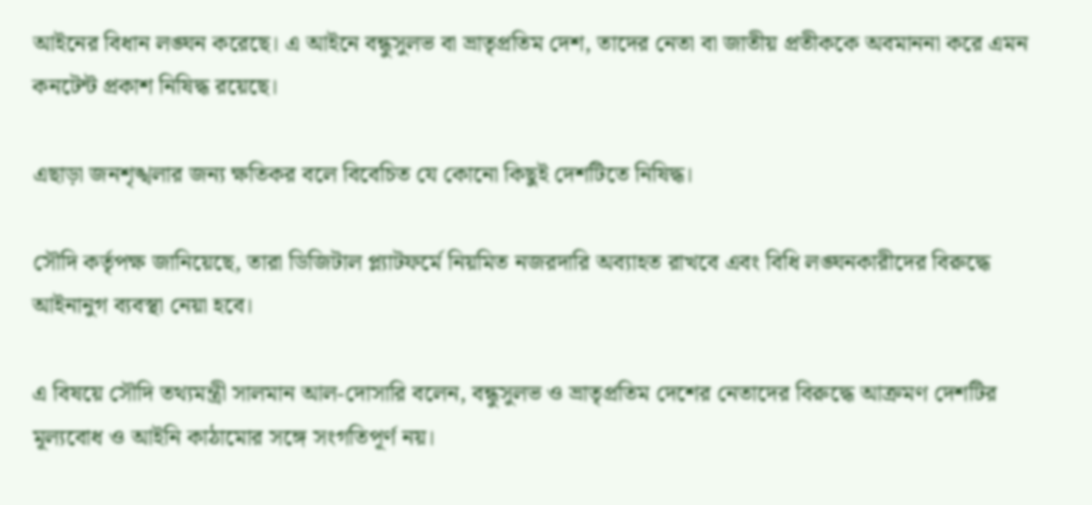আইনের বিধান লঙ্ঘন করেছে। এ আইনে বন্ধুসুলভ বা ভ্রাতৃপ্রতিম দেশ, তাদের নেতা বা জাতীয় প্রতীককে অবমাননা করে এমন কনটেন্ট প্রকাশ নিষিদ্ধ রয়েছে।

এছাড়া জনশৃঙ্খলার জন্য ক্ষতিকর বলে বিবেচিত যে কোনো কিছুই দেশটিতে নিষিদ্ধ।

সৌদি কর্তৃপক্ষ জানিয়েছে, তারা ডিজিটাল প্ল্যাটফর্মে নিয়মিত নজরদারি অব্যাহত রাখবে এবং বিধি লঙ্ঘনকারীদের বিরুদ্ধে আইনানুগ ব্যবস্থা নেয়া হবে।

এ বিষয়ে সৌদি তথ্যমন্ত্রী সালমান আল-দোসারি বলেন, বন্ধুসুলভ ও ভ্রাতৃপ্রতিম দেশের নেতাদের বিরুদ্ধে আক্রমণ দেশটির মূল্যবোধ ও আইনি কাঠামোর সঙ্গে সংগতিপূর্ণ নয়।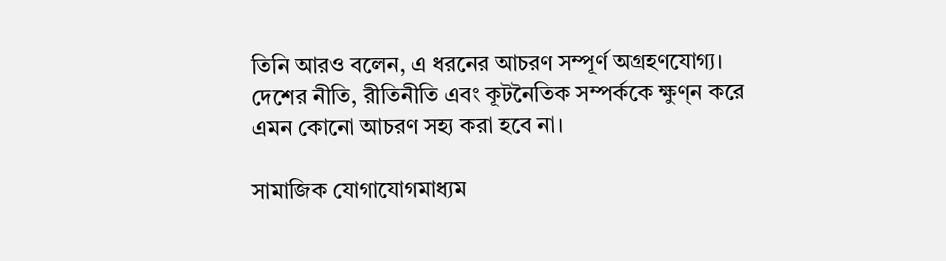তিনি আরও বলেন, এ ধরনের আচরণ সম্পূর্ণ অগ্রহণযোগ্য। দেশের নীতি, রীতিনীতি এবং কূটনৈতিক সম্পর্ককে ক্ষুণ্ন করে এমন কোনো আচরণ সহ্য করা হবে না।

সামাজিক যোগাযোগমাধ্যম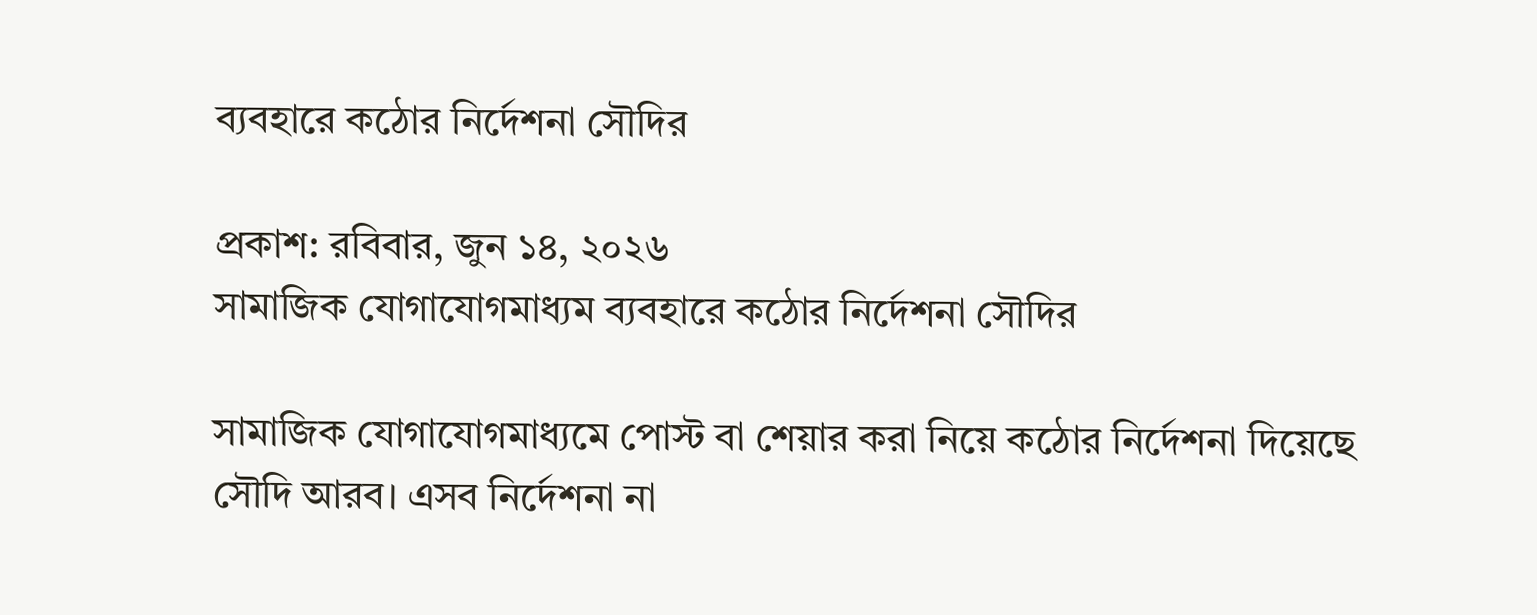ব্যবহারে কঠোর নির্দেশনা সৌদির

প্রকাশ: রবিবার, জুন ১৪, ২০২৬
সামাজিক যোগাযোগমাধ্যম ব্যবহারে কঠোর নির্দেশনা সৌদির

সামাজিক যোগাযোগমাধ্যমে পোস্ট বা শেয়ার করা নিয়ে কঠোর নির্দেশনা দিয়েছে সৌদি আরব। এসব নির্দেশনা না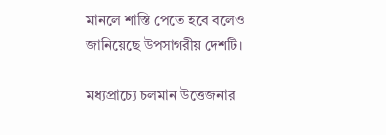মানলে শাস্তি পেতে হবে বলেও জানিয়েছে উপসাগরীয় দেশটি।

মধ্যপ্রাচ্যে চলমান উত্তেজনার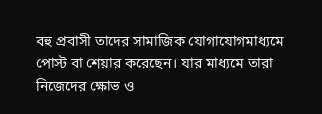বহু প্রবাসী তাদের সামাজিক যোগাযোগমাধ্যমে পোস্ট বা শেয়ার করেছেন। যার মাধ্যমে তারা নিজেদের ক্ষোভ ও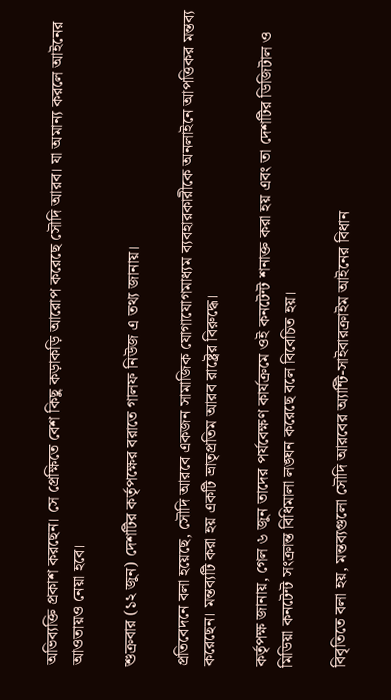অভিব্যক্তি প্রকাশ করছেন। সে প্রেক্ষিতে বেশ কিছু কড়াকড়ি আরোপ করেছে সৌদি আরব। যা অমান্য করলে আইনের আওতায়ও নেয়া হবে।

শুক্রবার (১২ জুন) দেশটির কর্তৃপক্ষের বরাতে গালফ নিউজ এ তথ্য জানায়।

প্রতিবেদনে বলা হয়েছে, সৌদি আরবে একজন সামাজিক যোগাযোগমাধ্যম ব্যবহারকারীকে অনলাইনে আপত্তিকর মন্তব্য করেছেন। মন্তব্যটি করা হয় একটি ভ্রাতৃপ্রতিম আরব রাষ্ট্রের বিরুদ্ধে।

কর্তৃপক্ষ জানায়, গেল ৬ জুন তাদের পর্যবেক্ষণ কার্যক্রমে ওই কনটেন্ট শনাক্ত করা হয় এবং তা দেশটির ডিজিটাল ও মিডিয়া কনটেন্ট সংক্রান্ত বিধিমালা লঙ্ঘন করেছে বলে বিবেচিত হয়।

বিবৃতিতে বলা হয়, মন্তব্যগুলো সৌদি আরবের অ্যান্টি-সাইবারক্রাইম আইনের বিধান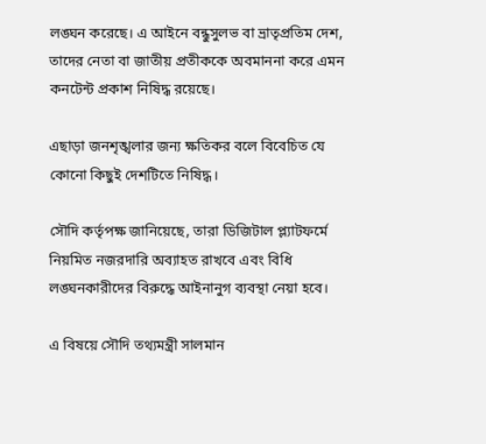লঙ্ঘন করেছে। এ আইনে বন্ধুসুলভ বা ভ্রাতৃপ্রতিম দেশ, তাদের নেতা বা জাতীয় প্রতীককে অবমাননা করে এমন কনটেন্ট প্রকাশ নিষিদ্ধ রয়েছে।

এছাড়া জনশৃঙ্খলার জন্য ক্ষতিকর বলে বিবেচিত যে কোনো কিছুই দেশটিতে নিষিদ্ধ।

সৌদি কর্তৃপক্ষ জানিয়েছে, তারা ডিজিটাল প্ল্যাটফর্মে নিয়মিত নজরদারি অব্যাহত রাখবে এবং বিধি লঙ্ঘনকারীদের বিরুদ্ধে আইনানুগ ব্যবস্থা নেয়া হবে।

এ বিষয়ে সৌদি তথ্যমন্ত্রী সালমান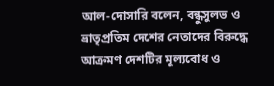আল-দোসারি বলেন, বন্ধুসুলভ ও ভ্রাতৃপ্রতিম দেশের নেতাদের বিরুদ্ধে আক্রমণ দেশটির মূল্যবোধ ও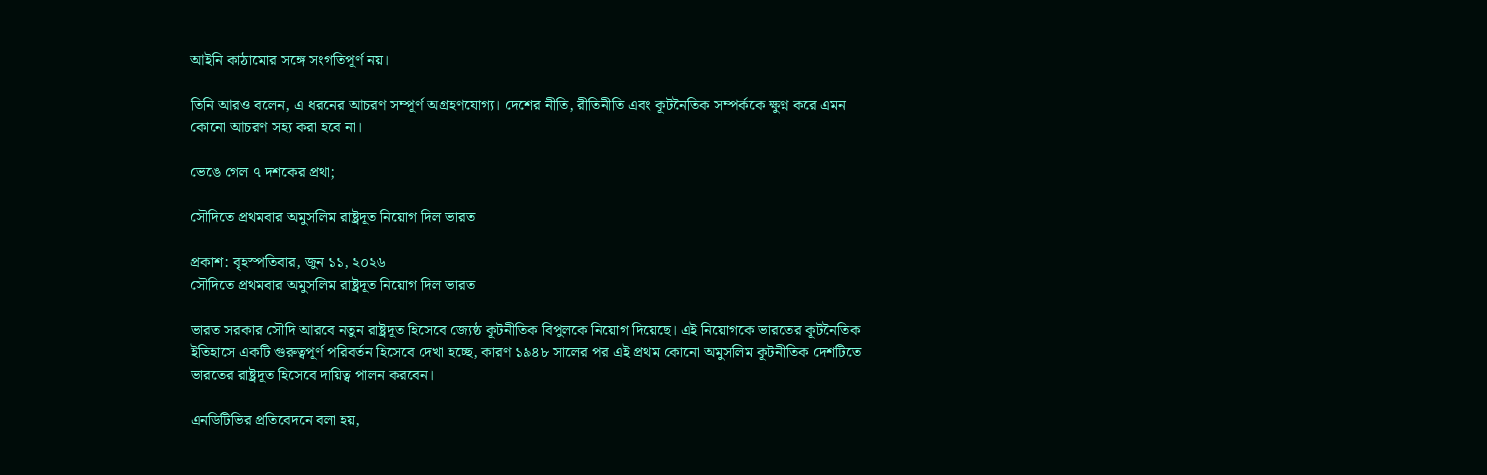আইনি কাঠামোর সঙ্গে সংগতিপূর্ণ নয়।

তিনি আরও বলেন, এ ধরনের আচরণ সম্পূর্ণ অগ্রহণযোগ্য। দেশের নীতি, রীতিনীতি এবং কূটনৈতিক সম্পর্ককে ক্ষুণ্ন করে এমন কোনো আচরণ সহ্য করা হবে না।

ভেঙে গেল ৭ দশকের প্রথা;

সৌদিতে প্রথমবার অমুসলিম রাষ্ট্রদূত নিয়োগ দিল ভারত

প্রকাশ: বৃহস্পতিবার, জুন ১১, ২০২৬
সৌদিতে প্রথমবার অমুসলিম রাষ্ট্রদূত নিয়োগ দিল ভারত

ভারত সরকার সৌদি আরবে নতুন রাষ্ট্রদূত হিসেবে জ্যেষ্ঠ কূটনীতিক বিপুলকে নিয়োগ দিয়েছে। এই নিয়োগকে ভারতের কূটনৈতিক ইতিহাসে একটি গুরুত্বপূর্ণ পরিবর্তন হিসেবে দেখা হচ্ছে, কারণ ১৯৪৮ সালের পর এই প্রথম কোনো অমুসলিম কূটনীতিক দেশটিতে ভারতের রাষ্ট্রদূত হিসেবে দায়িত্ব পালন করবেন।

এনডিটিভির প্রতিবেদনে বলা হয়,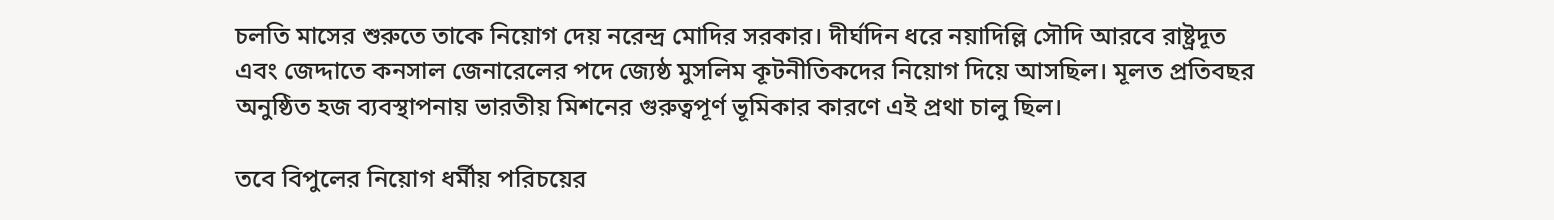চলতি মাসের শুরুতে তাকে নিয়োগ দেয় নরেন্দ্র মোদির সরকার। দীর্ঘদিন ধরে নয়াদিল্লি সৌদি আরবে রাষ্ট্রদূত এবং জেদ্দাতে কনসাল জেনারেলের পদে জ্যেষ্ঠ মুসলিম কূটনীতিকদের নিয়োগ দিয়ে আসছিল। মূলত প্রতিবছর অনুষ্ঠিত হজ ব্যবস্থাপনায় ভারতীয় মিশনের গুরুত্বপূর্ণ ভূমিকার কারণে এই প্রথা চালু ছিল।

তবে বিপুলের নিয়োগ ধর্মীয় পরিচয়ের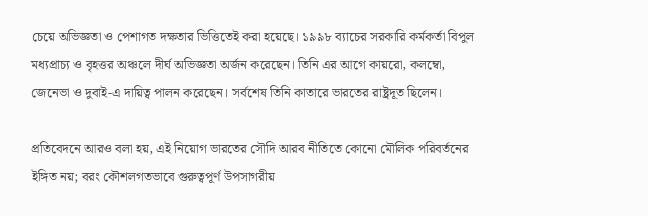চেয়ে অভিজ্ঞতা ও পেশাগত দক্ষতার ভিত্তিতেই করা হয়েছে। ১৯৯৮ ব্যাচের সরকারি কর্মকর্তা বিপুল মধ্যপ্রাচ্য ও বৃহত্তর অঞ্চলে দীর্ঘ অভিজ্ঞতা অর্জন করেছেন। তিনি এর আগে কায়রো, কলম্বো, জেনেভা ও দুবাই-এ দায়িত্ব পালন করেছেন। সর্বশেষ তিনি কাতারে ভারতের রাষ্ট্রদূত ছিলেন।

প্রতিবেদনে আরও বলা হয়, এই নিয়োগ ভারতের সৌদি আরব নীতিতে কোনো মৌলিক পরিবর্তনের ইঙ্গিত নয়; বরং কৌশলগতভাবে গুরুত্বপূর্ণ উপসাগরীয়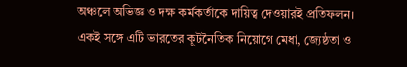অঞ্চলে অভিজ্ঞ ও দক্ষ কর্মকর্তাকে দায়িত্ব দেওয়ারই প্রতিফলন। একই সঙ্গে এটি ভারতের কূটনৈতিক নিয়োগে মেধা, জ্যেষ্ঠতা ও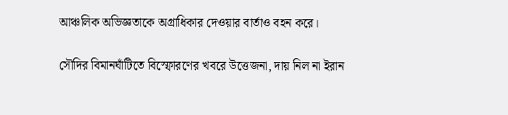আঞ্চলিক অভিজ্ঞতাকে অগ্রাধিকার দেওয়ার বার্তাও বহন করে।

সৌদির বিমানঘাঁটিতে বিস্ফোরণের খবরে উত্তেজনা, দায় নিল না ইরান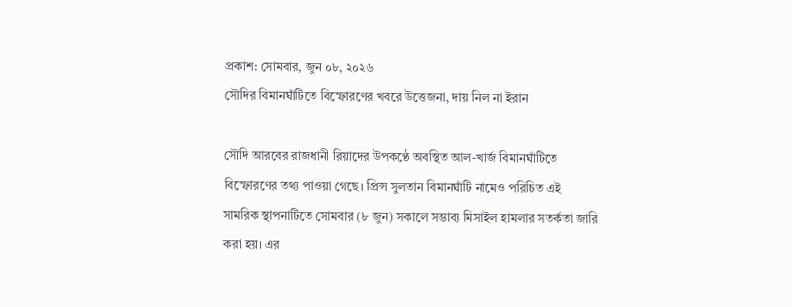প্রকাশ: সোমবার, জুন ০৮, ২০২৬
সৌদির বিমানঘাঁটিতে বিস্ফোরণের খবরে উত্তেজনা, দায় নিল না ইরান

সৌদি আরবের রাজধানী রিয়াদের উপকণ্ঠে অবস্থিত আল-খার্জ বিমানঘাঁটিতে বিস্ফোরণের তথ্য পাওয়া গেছে। প্রিন্স সুলতান বিমানঘাঁটি নামেও পরিচিত এই সামরিক স্থাপনাটিতে সোমবার (৮ জুন) সকালে সম্ভাব্য মিসাইল হামলার সতর্কতা জারি করা হয়। এর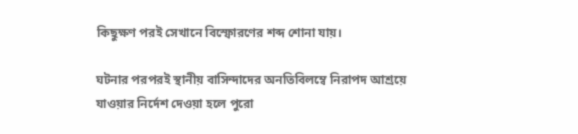কিছুক্ষণ পরই সেখানে বিস্ফোরণের শব্দ শোনা যায়।

ঘটনার পরপরই স্থানীয় বাসিন্দাদের অনতিবিলম্বে নিরাপদ আশ্রয়ে যাওয়ার নির্দেশ দেওয়া হলে পুরো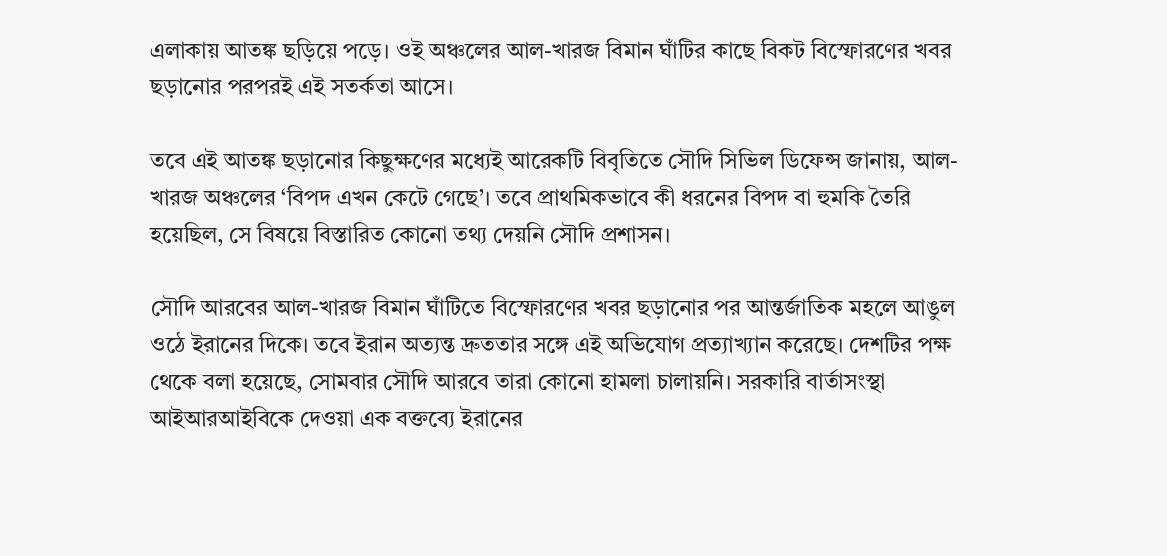এলাকায় আতঙ্ক ছড়িয়ে পড়ে। ওই অঞ্চলের আল-খারজ বিমান ঘাঁটির কাছে বিকট বিস্ফোরণের খবর ছড়ানোর পরপরই এই সতর্কতা আসে।

তবে এই আতঙ্ক ছড়ানোর কিছুক্ষণের মধ্যেই আরেকটি বিবৃতিতে সৌদি সিভিল ডিফেন্স জানায়, আল-খারজ অঞ্চলের ‘বিপদ এখন কেটে গেছে’। তবে প্রাথমিকভাবে কী ধরনের বিপদ বা হুমকি তৈরি হয়েছিল, সে বিষয়ে বিস্তারিত কোনো তথ্য দেয়নি সৌদি প্রশাসন।

সৌদি আরবের আল-খারজ বিমান ঘাঁটিতে বিস্ফোরণের খবর ছড়ানোর পর আন্তর্জাতিক মহলে আঙুল ওঠে ইরানের দিকে। তবে ইরান অত্যন্ত দ্রুততার সঙ্গে এই অভিযোগ প্রত্যাখ্যান করেছে। দেশটির পক্ষ থেকে বলা হয়েছে, সোমবার সৌদি আরবে তারা কোনো হামলা চালায়নি। সরকারি বার্তাসংস্থা আইআরআইবিকে দেওয়া এক বক্তব্যে ইরানের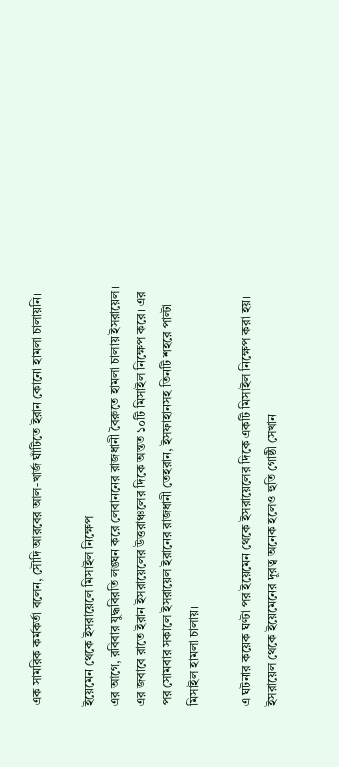এক সামরিক কর্মকর্তা বলেন, সৌদি আরবের আল-খার্জ ঘাঁটিতে ইরান কোনো হামলা চালায়নি।

ইয়েমেন থেকে ইসরায়েলে মিসাইল নিক্ষেপ
এর আগে, রবিবার যুদ্ধবিরতি লঙ্ঘন করে লেবাননের রাজধানী বৈরুতে হামলা চালায় ইসরায়েল। এর জবাবে রাতে ইরান ইসরায়েলের উত্তরাঞ্চলের দিকে অন্তত ১০টি মিসাইল নিক্ষেপ করে। এর পর সোমবার সকালে ইসরায়েল ইরানের রাজধানী তেহরান, ইসফাহানসহ তিনটি শহরে পাল্টা মিসাইল হামলা চালায়।

এ ঘটনার কয়েক ঘণ্টা পর ইয়েমেন থেকে ইসরায়েলের দিকে একটি মিসাইল নিক্ষেপ করা হয়। ইসরায়েল থেকে ইয়েমেনের দূরত্ব অনেক হলেও হুতি গোষ্ঠী সেখান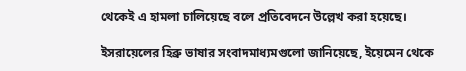থেকেই এ হামলা চালিয়েছে বলে প্রতিবেদনে উল্লেখ করা হয়েছে।

ইসরায়েলের হিব্রু ভাষার সংবাদমাধ্যমগুলো জানিয়েছে, ইয়েমেন থেকে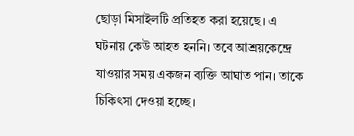ছোড়া মিসাইলটি প্রতিহত করা হয়েছে। এ ঘটনায় কেউ আহত হননি। তবে আশ্রয়কেন্দ্রে যাওয়ার সময় একজন ব্যক্তি আঘাত পান। তাকে চিকিৎসা দেওয়া হচ্ছে।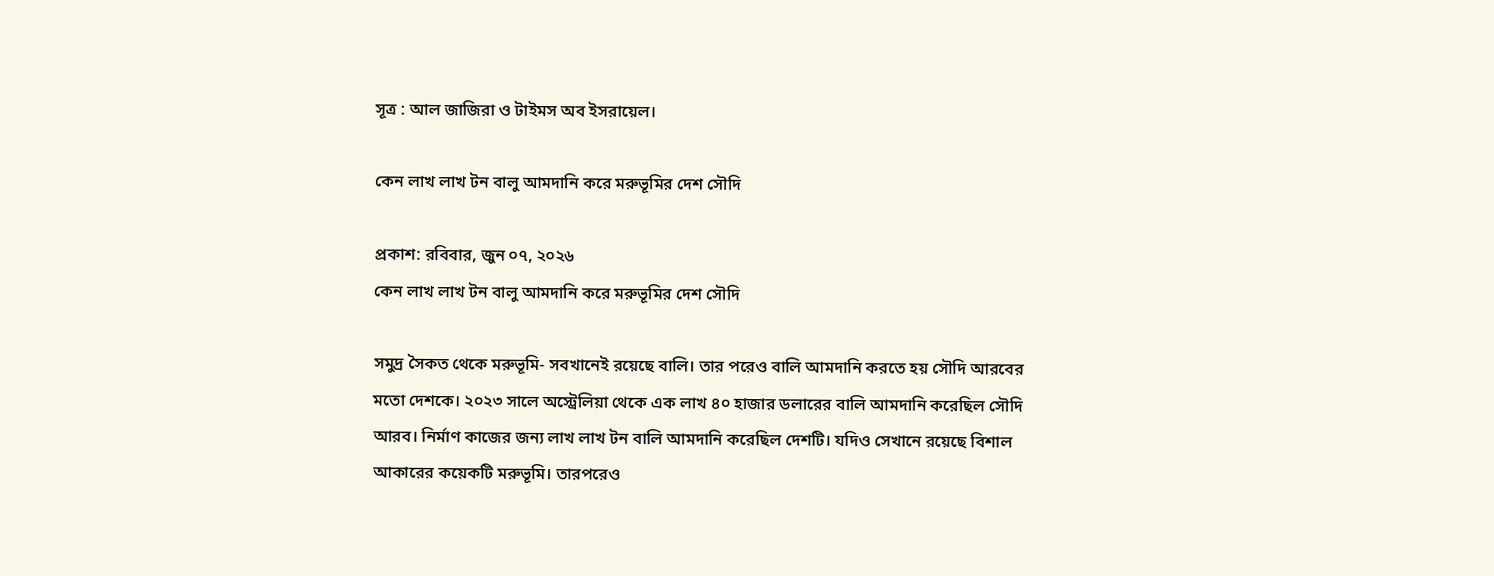সূত্র : আল জাজিরা ও টাইমস অব ইসরায়েল।

কেন লাখ লাখ টন বালু আমদানি করে মরুভূমির দেশ সৌদি

প্রকাশ: রবিবার, জুন ০৭, ২০২৬
কেন লাখ লাখ টন বালু আমদানি করে মরুভূমির দেশ সৌদি

সমুদ্র সৈকত থেকে মরুভূমি- সবখানেই রয়েছে বালি। তার পরেও বালি আমদানি করতে হয় সৌদি আরবের মতো দেশকে। ২০২৩ সালে অস্ট্রেলিয়া থেকে এক লাখ ৪০ হাজার ডলারের বালি আমদানি করেছিল সৌদি আরব। নির্মাণ কাজের জন্য লাখ লাখ টন বালি আমদানি করেছিল দেশটি। যদিও সেখানে রয়েছে বিশাল আকারের কয়েকটি মরুভূমি। তারপরেও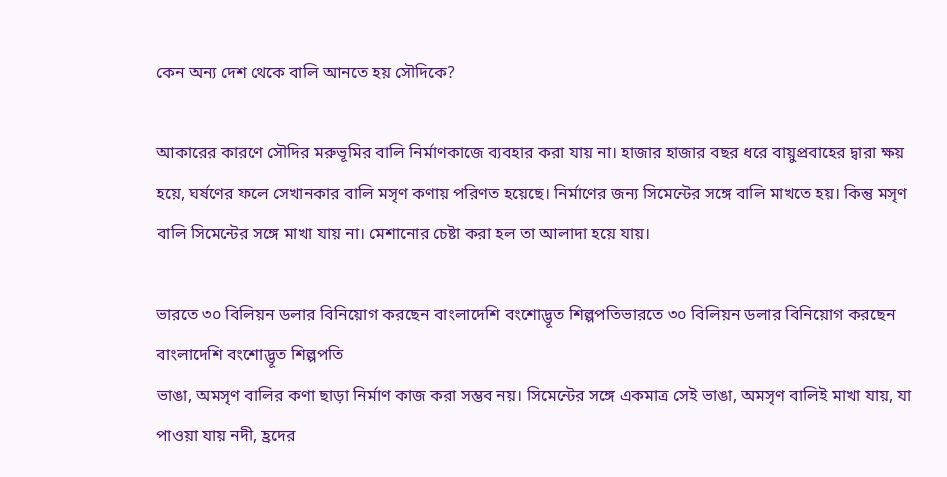কেন অন্য দেশ থেকে বালি আনতে হয় সৌদিকে?

আকারের কারণে সৌদির মরুভূমির বালি নির্মাণকাজে ব্যবহার করা যায় না। হাজার হাজার বছর ধরে বায়ুপ্রবাহের দ্বারা ক্ষয় হয়ে, ঘর্ষণের ফলে সেখানকার বালি মসৃণ কণায় পরিণত হয়েছে। নির্মাণের জন্য সিমেন্টের সঙ্গে বালি মাখতে হয়। কিন্তু মসৃণ বালি সিমেন্টের সঙ্গে মাখা যায় না। মেশানোর চেষ্টা করা হল তা আলাদা হয়ে যায়।

ভারতে ৩০ বিলিয়ন ডলার বিনিয়োগ করছেন বাংলাদেশি বংশোদ্ভূত শিল্পপতিভারতে ৩০ বিলিয়ন ডলার বিনিয়োগ করছেন বাংলাদেশি বংশোদ্ভূত শিল্পপতি
ভাঙা, অমসৃণ বালির কণা ছাড়া নির্মাণ কাজ করা সম্ভব নয়। সিমেন্টের সঙ্গে একমাত্র সেই ভাঙা, অমসৃণ বালিই মাখা যায়, যা পাওয়া যায় নদী, হ্রদের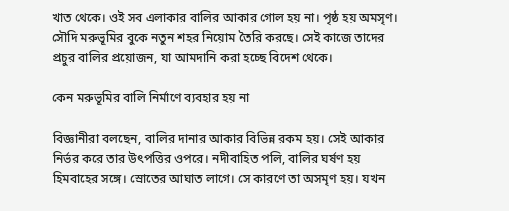খাত থেকে। ওই সব এলাকার বালির আকার গোল হয় না। পৃষ্ঠ হয় অমসৃণ। সৌদি মরুভূমির বুকে নতুন শহর নিয়োম তৈরি করছে। সেই কাজে তাদের প্রচুর বালির প্রয়োজন, যা আমদানি করা হচ্ছে বিদেশ থেকে।

কেন মরুভূমির বালি নির্মাণে ব্যবহার হয় না

বিজ্ঞানীরা বলছেন, বালির দানার আকার বিভিন্ন রকম হয়। সেই আকার নির্ভর করে তার উৎপত্তির ওপরে। নদীবাহিত পলি, বালির ঘর্ষণ হয় হিমবাহের সঙ্গে। স্রোতের আঘাত লাগে। সে কারণে তা অসমৃণ হয়। যখন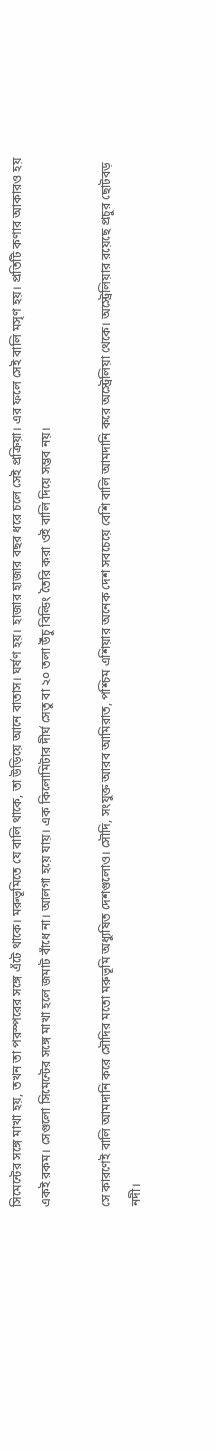সিমেন্টের সঙ্গে মাখা হয়, তখন তা পরস্পরের সঙ্গে এঁটে থাকে। মরুভূমিতে যে বালি থাকে, তা উড়িয়ে আনে বাতাস। ঘর্ষণ হয়। হাজার হাজার বছর ধরে চলে সেই প্রক্রিয়া। এর ফলে সেই বালি মসৃণ হয়। প্রতিটি কণার আকারও হয় একই রকম। সেগুলো সিমেন্টের সঙ্গে মাখা হলে জমাট বাঁধে না। আলগা হয়ে যায়। এক কিলোমিটার দীর্ঘ সেতু বা ২০ তলা উঁচু বিল্ডিং তৈরি করা ওই বালি দিয়ে সম্ভব নয়।

সে কারণেই বালি আমদানি করে সৌদির মতো মরুভূমি অধ্যুষিত দেশগুলোও। সৌদি, সংযুক্ত আরব আমিরাত, পশ্চিম এশিয়ার অনেক দেশ সবচেয়ে বেশি বালি আমদানি করে অস্ট্রেলিয়া থেকে। অস্ট্রেলিয়ার রয়েছে প্রচুর ছোটবড় নদী।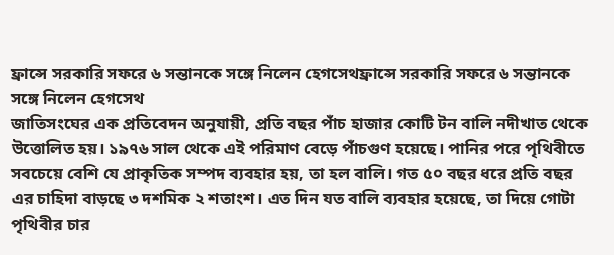ফ্রান্সে সরকারি সফরে ৬ সন্তানকে সঙ্গে নিলেন হেগসেথফ্রান্সে সরকারি সফরে ৬ সন্তানকে সঙ্গে নিলেন হেগসেথ
জাতিসংঘের এক প্রতিবেদন অনুযায়ী, প্রতি বছর পাঁচ হাজার কোটি টন বালি নদীখাত থেকে উত্তোলিত হয়। ১৯৭৬ সাল থেকে এই পরিমাণ বেড়ে পাঁচগুণ হয়েছে। পানির পরে পৃথিবীতে সবচেয়ে বেশি যে প্রাকৃতিক সম্পদ ব্যবহার হয়, তা হল বালি। গত ৫০ বছর ধরে প্রতি বছর এর চাহিদা বাড়ছে ৩ দশমিক ২ শতাংশ। এত দিন যত বালি ব্যবহার হয়েছে, তা দিয়ে গোটা পৃথিবীর চার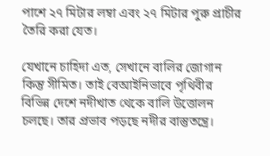পাশে ২৭ মিটার লম্বা এবং ২৭ মিটার পুরু প্রাচীর তৈরি করা যেত।

যেখানে চাহিদা এত, সেখানে বালির জোগান কিন্তু সীমিত। তাই বেআইনিভাবে পৃথিবীর বিভিন্ন দেশে নদীখাত থেকে বালি উত্তোলন চলছে। তার প্রভাব পড়ছে নদীর বাস্তুতন্ত্রে।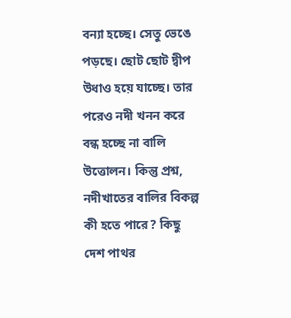বন্যা হচ্ছে। সেতু ভেঙে পড়ছে। ছোট ছোট দ্বীপ উধাও হয়ে যাচ্ছে। তার পরেও নদী খনন করে বন্ধ হচ্ছে না বালি উত্তোলন। কিন্তু প্রশ্ন, নদীখাতের বালির বিকল্প কী হতে পারে? কিছু দেশ পাথর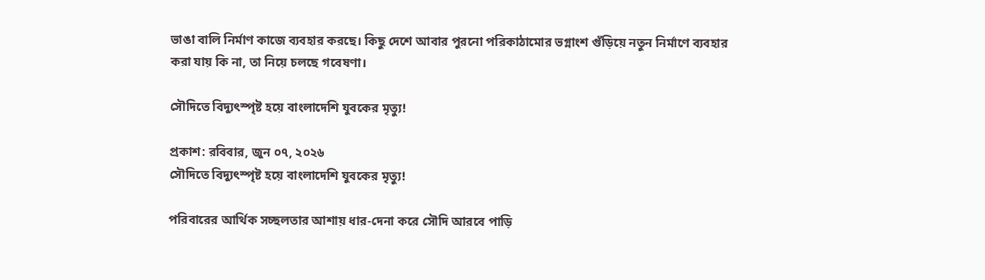ভাঙা বালি নির্মাণ কাজে ব্যবহার করছে। কিছু দেশে আবার পুরনো পরিকাঠামোর ভগ্নাংশ গুঁড়িয়ে নতুন নির্মাণে ব্যবহার করা যায় কি না, তা নিয়ে চলছে গবেষণা।

সৌদিতে বিদ্যুৎস্পৃষ্ট হয়ে বাংলাদেশি যুবকের মৃত্যু!

প্রকাশ: রবিবার, জুন ০৭, ২০২৬
সৌদিতে বিদ্যুৎস্পৃষ্ট হয়ে বাংলাদেশি যুবকের মৃত্যু!

পরিবারের আর্থিক সচ্ছলতার আশায় ধার-দেনা করে সৌদি আরবে পাড়ি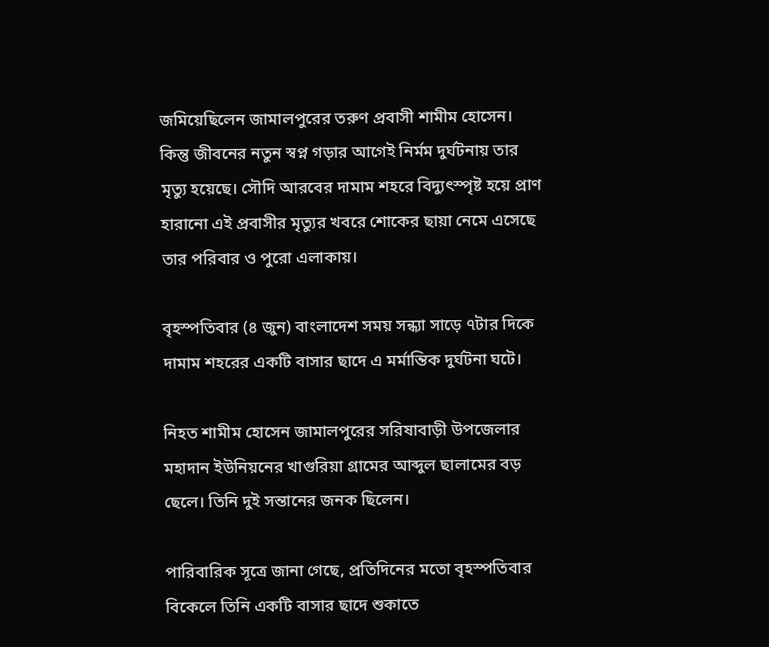জমিয়েছিলেন জামালপুরের তরুণ প্রবাসী শামীম হোসেন। কিন্তু জীবনের নতুন স্বপ্ন গড়ার আগেই নির্মম দুর্ঘটনায় তার মৃত্যু হয়েছে। সৌদি আরবের দামাম শহরে বিদ্যুৎস্পৃষ্ট হয়ে প্রাণ হারানো এই প্রবাসীর মৃত্যুর খবরে শোকের ছায়া নেমে এসেছে তার পরিবার ও পুরো এলাকায়।

বৃহস্পতিবার (৪ জুন) বাংলাদেশ সময় সন্ধ্যা সাড়ে ৭টার দিকে দামাম শহরের একটি বাসার ছাদে এ মর্মান্তিক দুর্ঘটনা ঘটে।

নিহত শামীম হোসেন জামালপুরের সরিষাবাড়ী উপজেলার মহাদান ইউনিয়নের খাগুরিয়া গ্রামের আব্দুল ছালামের বড় ছেলে। তিনি দুই সন্তানের জনক ছিলেন।

পারিবারিক সূত্রে জানা গেছে, প্রতিদিনের মতো বৃহস্পতিবার বিকেলে তিনি একটি বাসার ছাদে শুকাতে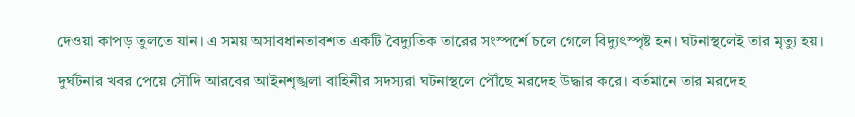দেওয়া কাপড় তুলতে যান। এ সময় অসাবধানতাবশত একটি বৈদ্যুতিক তারের সংস্পর্শে চলে গেলে বিদ্যুৎস্পৃষ্ট হন। ঘটনাস্থলেই তার মৃত্যু হয়।

দুর্ঘটনার খবর পেয়ে সৌদি আরবের আইনশৃঙ্খলা বাহিনীর সদস্যরা ঘটনাস্থলে পৌঁছে মরদেহ উদ্ধার করে। বর্তমানে তার মরদেহ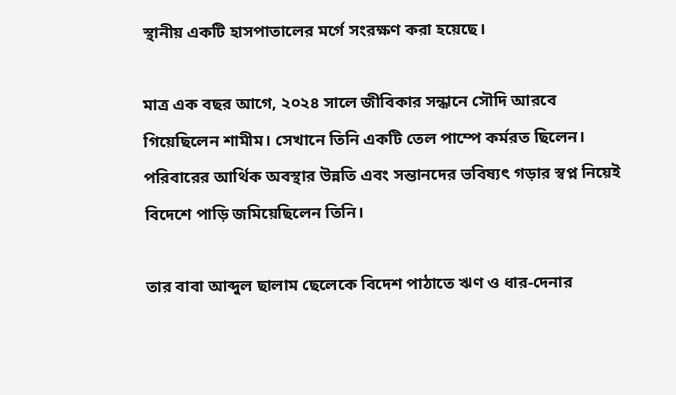স্থানীয় একটি হাসপাতালের মর্গে সংরক্ষণ করা হয়েছে।

মাত্র এক বছর আগে, ২০২৪ সালে জীবিকার সন্ধানে সৌদি আরবে গিয়েছিলেন শামীম। সেখানে তিনি একটি তেল পাম্পে কর্মরত ছিলেন। পরিবারের আর্থিক অবস্থার উন্নতি এবং সন্তানদের ভবিষ্যৎ গড়ার স্বপ্ন নিয়েই বিদেশে পাড়ি জমিয়েছিলেন তিনি।

তার বাবা আব্দুল ছালাম ছেলেকে বিদেশ পাঠাতে ঋণ ও ধার-দেনার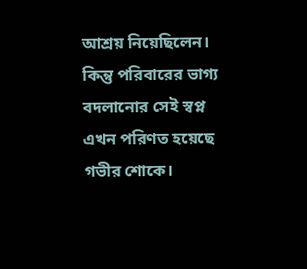আশ্রয় নিয়েছিলেন। কিন্তু পরিবারের ভাগ্য বদলানোর সেই স্বপ্ন এখন পরিণত হয়েছে গভীর শোকে।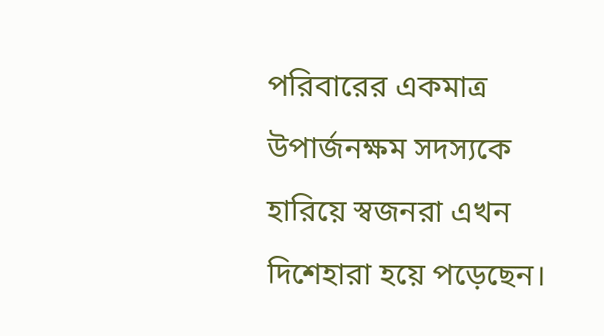পরিবারের একমাত্র উপার্জনক্ষম সদস্যকে হারিয়ে স্বজনরা এখন দিশেহারা হয়ে পড়েছেন।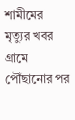শামীমের মৃত্যুর খবর গ্রামে পৌঁছানোর পর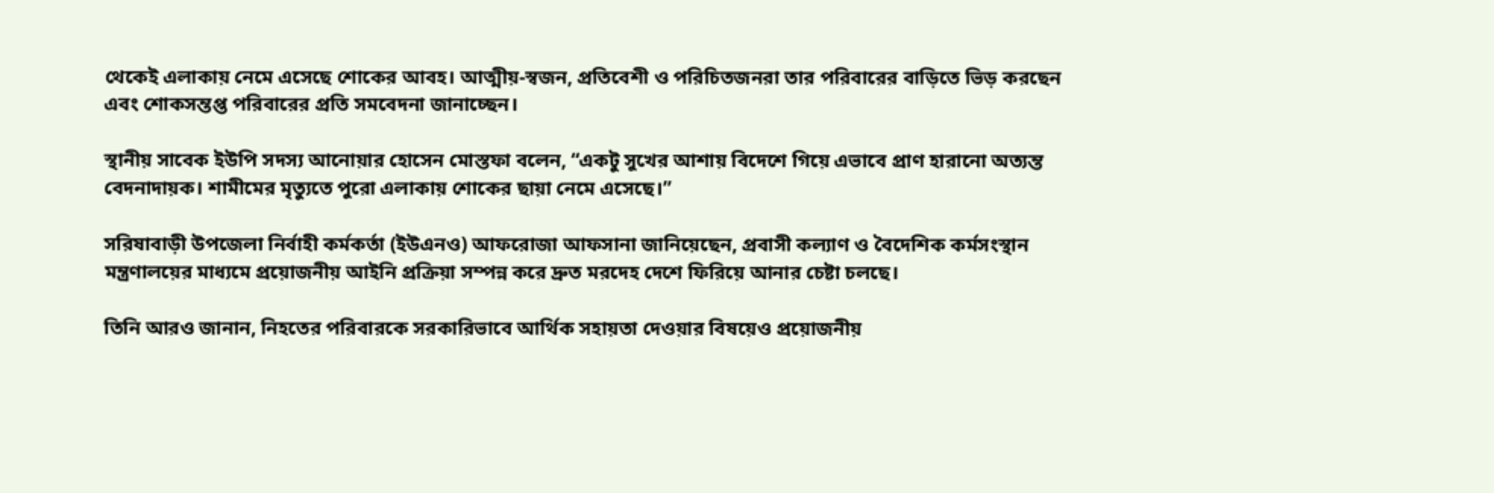থেকেই এলাকায় নেমে এসেছে শোকের আবহ। আত্মীয়-স্বজন, প্রতিবেশী ও পরিচিতজনরা তার পরিবারের বাড়িতে ভিড় করছেন এবং শোকসন্তপ্ত পরিবারের প্রতি সমবেদনা জানাচ্ছেন।

স্থানীয় সাবেক ইউপি সদস্য আনোয়ার হোসেন মোস্তফা বলেন, “একটু সুখের আশায় বিদেশে গিয়ে এভাবে প্রাণ হারানো অত্যন্ত বেদনাদায়ক। শামীমের মৃত্যুতে পুরো এলাকায় শোকের ছায়া নেমে এসেছে।”

সরিষাবাড়ী উপজেলা নির্বাহী কর্মকর্তা (ইউএনও) আফরোজা আফসানা জানিয়েছেন, প্রবাসী কল্যাণ ও বৈদেশিক কর্মসংস্থান মন্ত্রণালয়ের মাধ্যমে প্রয়োজনীয় আইনি প্রক্রিয়া সম্পন্ন করে দ্রুত মরদেহ দেশে ফিরিয়ে আনার চেষ্টা চলছে।

তিনি আরও জানান, নিহতের পরিবারকে সরকারিভাবে আর্থিক সহায়তা দেওয়ার বিষয়েও প্রয়োজনীয়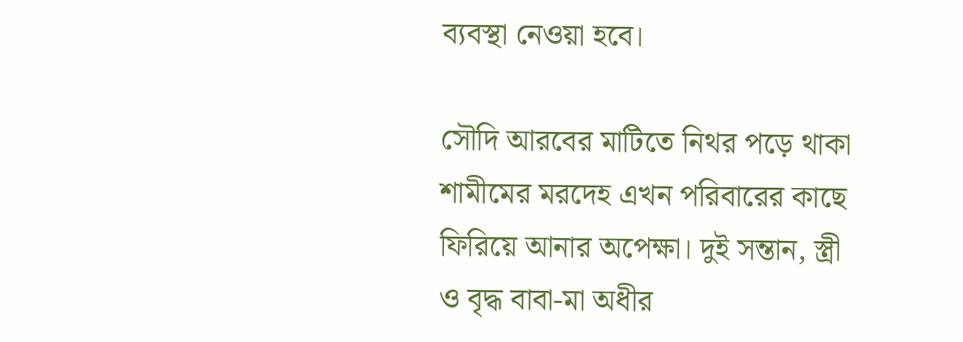ব্যবস্থা নেওয়া হবে।

সৌদি আরবের মাটিতে নিথর পড়ে থাকা শামীমের মরদেহ এখন পরিবারের কাছে ফিরিয়ে আনার অপেক্ষা। দুই সন্তান, স্ত্রী ও বৃদ্ধ বাবা-মা অধীর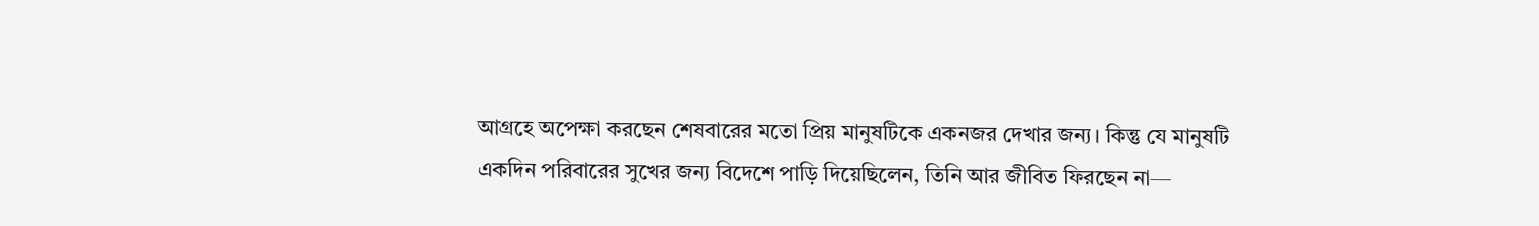আগ্রহে অপেক্ষা করছেন শেষবারের মতো প্রিয় মানুষটিকে একনজর দেখার জন্য। কিন্তু যে মানুষটি একদিন পরিবারের সুখের জন্য বিদেশে পাড়ি দিয়েছিলেন, তিনি আর জীবিত ফিরছেন না—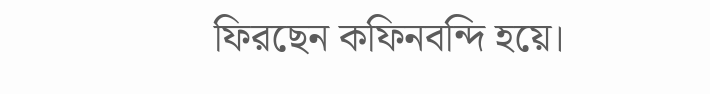ফিরছেন কফিনবন্দি হয়ে।